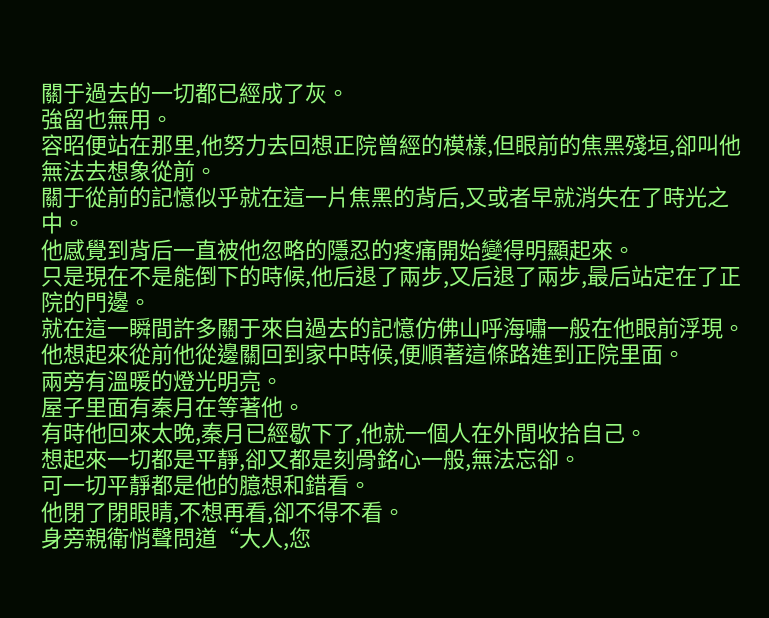關于過去的一切都已經成了灰。
強留也無用。
容昭便站在那里,他努力去回想正院曾經的模樣,但眼前的焦黑殘垣,卻叫他無法去想象從前。
關于從前的記憶似乎就在這一片焦黑的背后,又或者早就消失在了時光之中。
他感覺到背后一直被他忽略的隱忍的疼痛開始變得明顯起來。
只是現在不是能倒下的時候,他后退了兩步,又后退了兩步,最后站定在了正院的門邊。
就在這一瞬間許多關于來自過去的記憶仿佛山呼海嘯一般在他眼前浮現。
他想起來從前他從邊關回到家中時候,便順著這條路進到正院里面。
兩旁有溫暖的燈光明亮。
屋子里面有秦月在等著他。
有時他回來太晚,秦月已經歇下了,他就一個人在外間收拾自己。
想起來一切都是平靜,卻又都是刻骨銘心一般,無法忘卻。
可一切平靜都是他的臆想和錯看。
他閉了閉眼睛,不想再看,卻不得不看。
身旁親衛悄聲問道“大人,您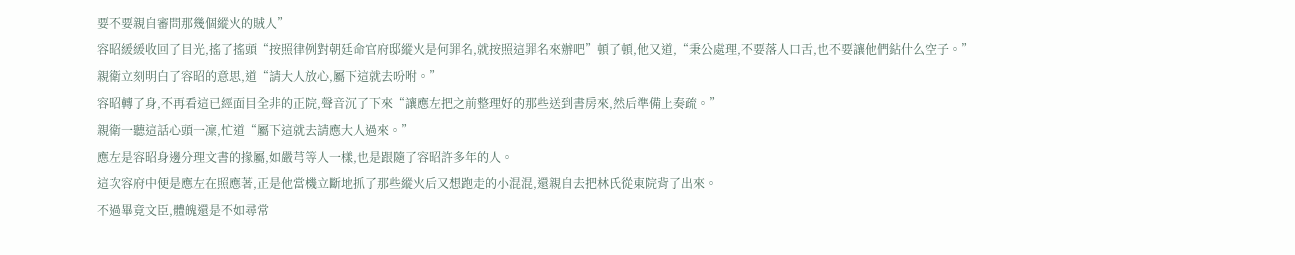要不要親自審問那幾個縱火的賊人”
容昭緩緩收回了目光,搖了搖頭“按照律例對朝廷命官府邸縱火是何罪名,就按照這罪名來辦吧”頓了頓,他又道,“秉公處理,不要落人口舌,也不要讓他們鉆什么空子。”
親衛立刻明白了容昭的意思,道“請大人放心,屬下這就去吩咐。”
容昭轉了身,不再看這已經面目全非的正院,聲音沉了下來“讓應左把之前整理好的那些送到書房來,然后準備上奏疏。”
親衛一聽這話心頭一凜,忙道“屬下這就去請應大人過來。”
應左是容昭身邊分理文書的掾屬,如嚴芎等人一樣,也是跟隨了容昭許多年的人。
這次容府中便是應左在照應著,正是他當機立斷地抓了那些縱火后又想跑走的小混混,還親自去把林氏從東院背了出來。
不過畢竟文臣,體魄還是不如尋常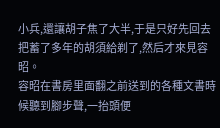小兵,還讓胡子焦了大半,于是只好先回去把蓄了多年的胡須給剃了,然后才來見容昭。
容昭在書房里面翻之前送到的各種文書時候聽到腳步聲,一抬頭便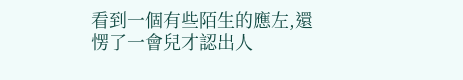看到一個有些陌生的應左,還愣了一會兒才認出人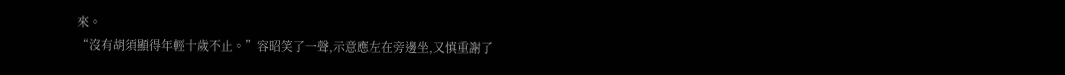來。
“沒有胡須顯得年輕十歲不止。”容昭笑了一聲,示意應左在旁邊坐,又慎重謝了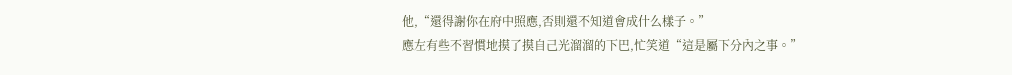他,“還得謝你在府中照應,否則還不知道會成什么樣子。”
應左有些不習慣地摸了摸自己光溜溜的下巴,忙笑道“這是屬下分內之事。”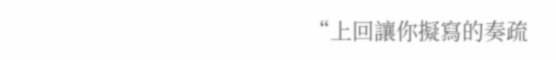“上回讓你擬寫的奏疏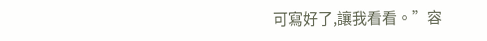可寫好了,讓我看看。”容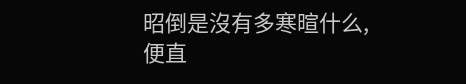昭倒是沒有多寒暄什么,便直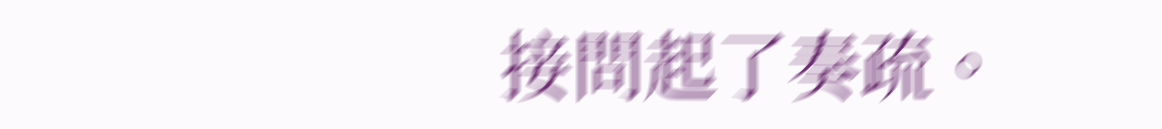接問起了奏疏。